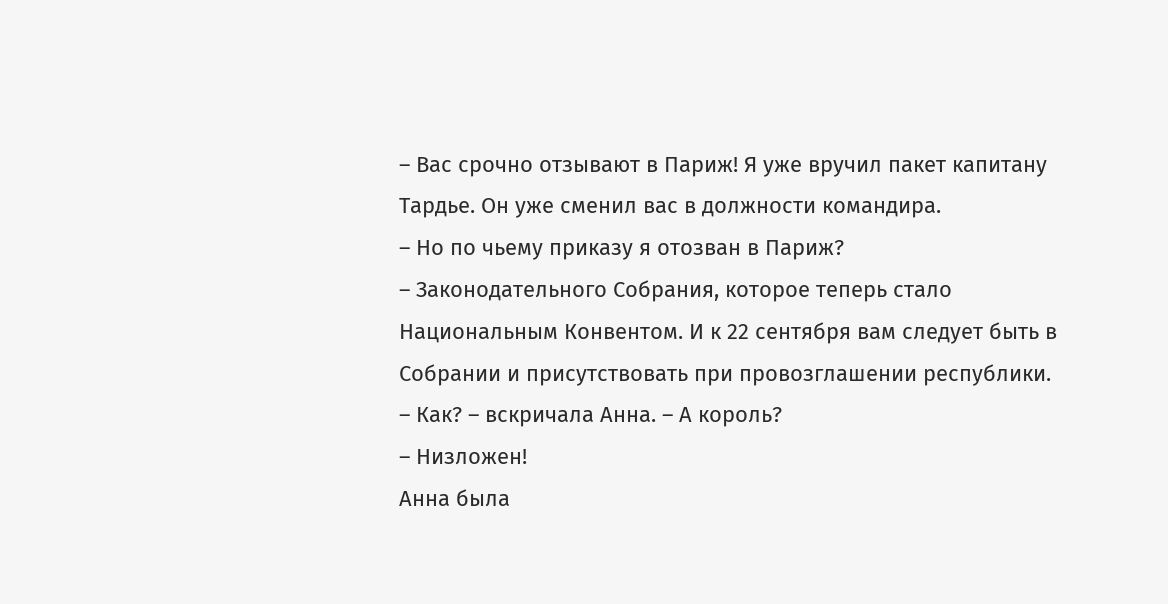– Вас срочно отзывают в Париж! Я уже вручил пакет капитану Тардье. Он уже сменил вас в должности командира.
– Но по чьему приказу я отозван в Париж?
– Законодательного Собрания, которое теперь стало Национальным Конвентом. И к 22 сентября вам следует быть в Собрании и присутствовать при провозглашении республики.
– Как? – вскричала Анна. – А король?
– Низложен!
Анна была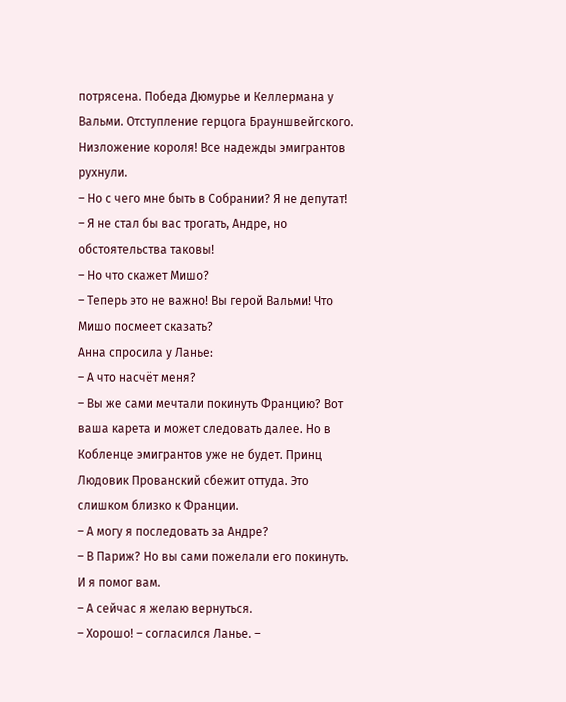потрясена. Победа Дюмурье и Келлермана у Вальми. Отступление герцога Брауншвейгского. Низложение короля! Все надежды эмигрантов рухнули.
– Но с чего мне быть в Собрании? Я не депутат!
– Я не стал бы вас трогать, Андре, но обстоятельства таковы!
– Но что скажет Мишо?
– Теперь это не важно! Вы герой Вальми! Что Мишо посмеет сказать?
Анна спросила у Ланье:
– А что насчёт меня?
– Вы же сами мечтали покинуть Францию? Вот ваша карета и может следовать далее. Но в Кобленце эмигрантов уже не будет. Принц Людовик Прованский сбежит оттуда. Это слишком близко к Франции.
– А могу я последовать за Андре?
– В Париж? Но вы сами пожелали его покинуть. И я помог вам.
– А сейчас я желаю вернуться.
– Хорошо! – согласился Ланье. –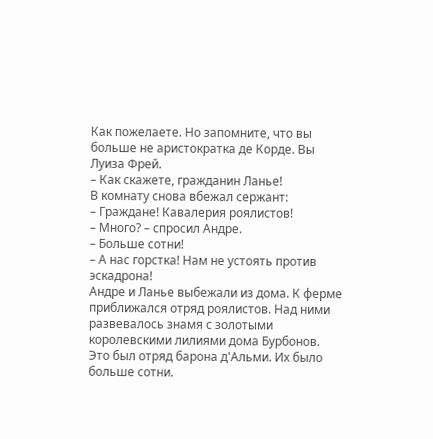Как пожелаете. Но запомните, что вы больше не аристократка де Корде. Вы Луиза Фрей.
– Как скажете, гражданин Ланье!
В комнату снова вбежал сержант:
– Граждане! Кавалерия роялистов!
– Много? – спросил Андре.
– Больше сотни!
– А нас горстка! Нам не устоять против эскадрона!
Андре и Ланье выбежали из дома. К ферме приближался отряд роялистов. Над ними развевалось знамя с золотыми королевскими лилиями дома Бурбонов.
Это был отряд барона д'Альми. Их было больше сотни.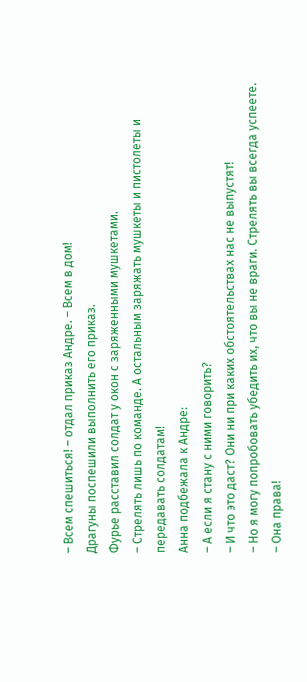– Всем спешиться! – отдал приказ Андре. – Всем в дом!
Драгуны поспешили выполнить его приказ.
Фурье расставил солдат у окон с заряженными мушкетами.
– Стрелять лишь по команде. А остальным заряжать мушкеты и пистолеты и передавать солдатам!
Анна подбежала к Андре:
– А если я стану с ними говорить?
– И что это даст? Они ни при каких обстоятельствах нас не выпустят!
– Но я могу попробовать убедить их, что вы не враги. Стрелять вы всегда успеете.
– Она права!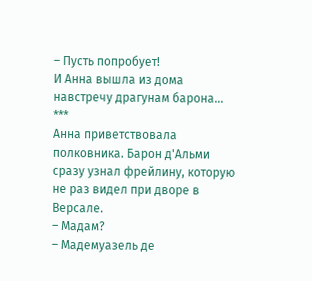– Пусть попробует!
И Анна вышла из дома навстречу драгунам барона…
***
Анна приветствовала полковника. Барон д'Альми сразу узнал фрейлину, которую не раз видел при дворе в Версале.
– Мадам?
– Мадемуазель де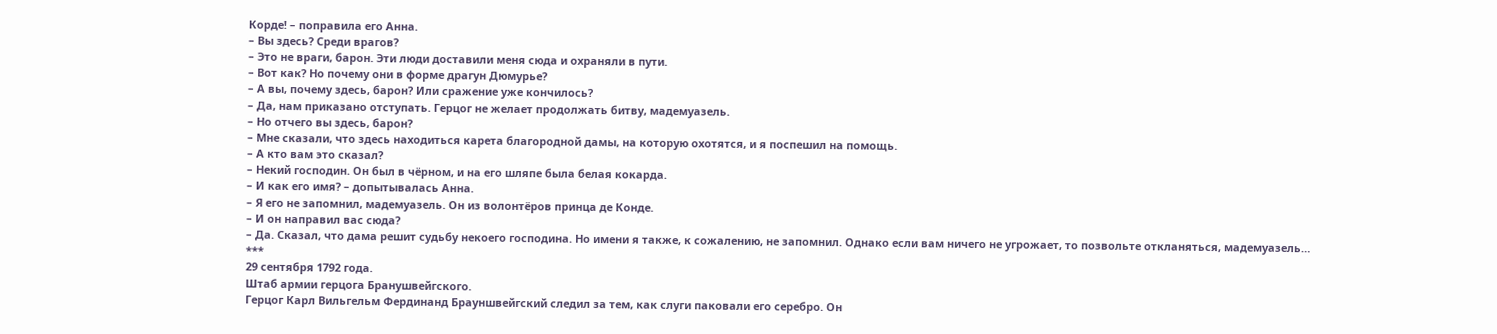Корде! – поправила его Анна.
– Вы здесь? Среди врагов?
– Это не враги, барон. Эти люди доставили меня сюда и охраняли в пути.
– Вот как? Но почему они в форме драгун Дюмурье?
– А вы, почему здесь, барон? Или сражение уже кончилось?
– Да, нам приказано отступать. Герцог не желает продолжать битву, мадемуазель.
– Но отчего вы здесь, барон?
– Мне сказали, что здесь находиться карета благородной дамы, на которую охотятся, и я поспешил на помощь.
– А кто вам это сказал?
– Некий господин. Он был в чёрном, и на его шляпе была белая кокарда.
– И как его имя? – допытывалась Анна.
– Я его не запомнил, мадемуазель. Он из волонтёров принца де Конде.
– И он направил вас сюда?
– Да. Сказал, что дама решит судьбу некоего господина. Но имени я также, к сожалению, не запомнил. Однако если вам ничего не угрожает, то позвольте откланяться, мадемуазель…
***
29 сентября 1792 года.
Штаб армии герцога Бранушвейгского.
Герцог Карл Вильгельм Фердинанд Брауншвейгский следил за тем, как слуги паковали его серебро. Он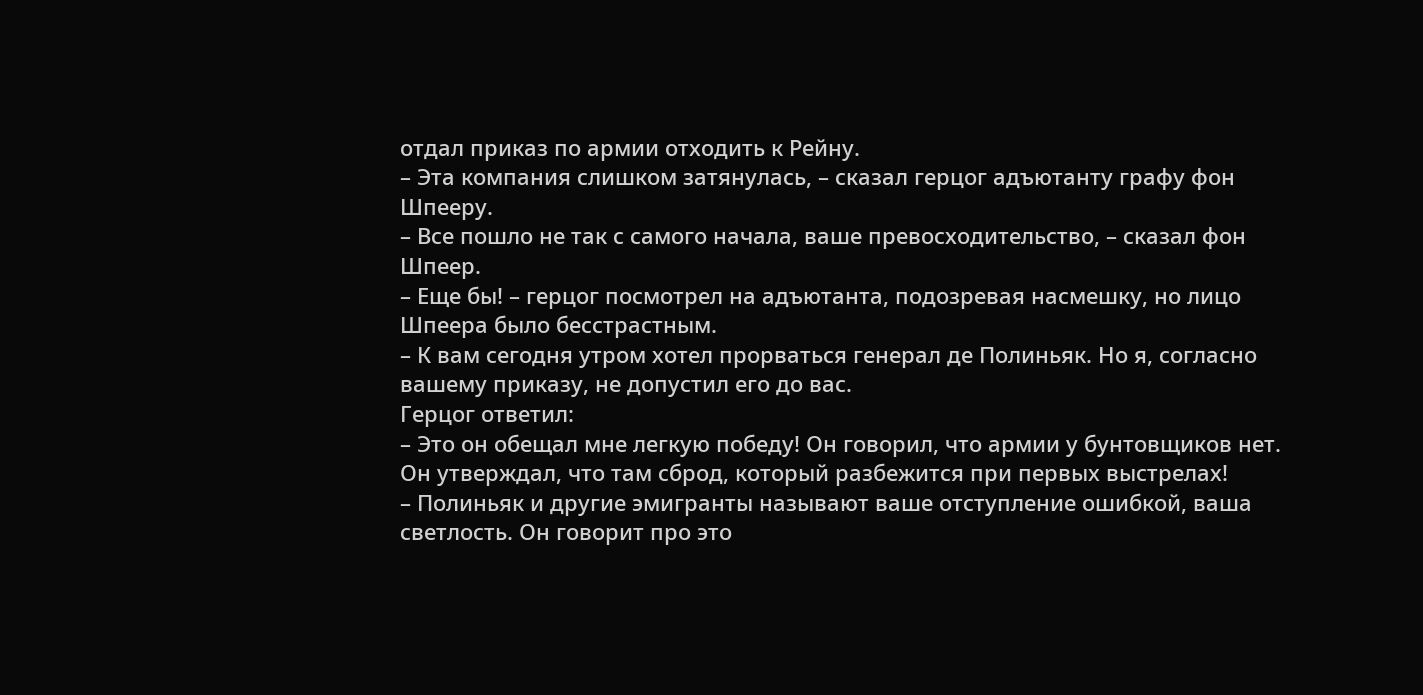отдал приказ по армии отходить к Рейну.
– Эта компания слишком затянулась, – сказал герцог адъютанту графу фон Шпееру.
– Все пошло не так с самого начала, ваше превосходительство, – сказал фон Шпеер.
– Еще бы! – герцог посмотрел на адъютанта, подозревая насмешку, но лицо Шпеера было бесстрастным.
– К вам сегодня утром хотел прорваться генерал де Полиньяк. Но я, согласно вашему приказу, не допустил его до вас.
Герцог ответил:
– Это он обещал мне легкую победу! Он говорил, что армии у бунтовщиков нет. Он утверждал, что там сброд, который разбежится при первых выстрелах!
– Полиньяк и другие эмигранты называют ваше отступление ошибкой, ваша светлость. Он говорит про это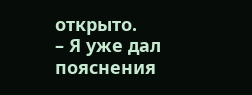открыто.
– Я уже дал пояснения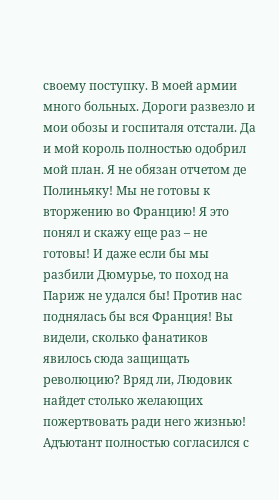своему поступку. В моей армии много больных. Дороги развезло и мои обозы и госпиталя отстали. Да и мой король полностью одобрил мой план. Я не обязан отчетом де Полиньяку! Мы не готовы к вторжению во Францию! Я это понял и скажу еще раз – не готовы! И даже если бы мы разбили Дюмурье, то поход на Париж не удался бы! Против нас поднялась бы вся Франция! Вы видели, сколько фанатиков явилось сюда защищать революцию? Вряд ли, Людовик найдет столько желающих пожертвовать ради него жизнью!
Адъютант полностью согласился с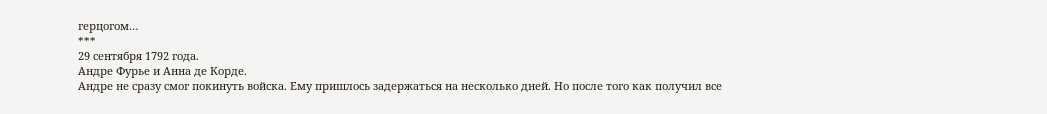герцогом…
***
29 сентября 1792 года.
Андре Фурье и Анна де Корде.
Андре не сразу смог покинуть войска. Ему пришлось задержаться на несколько дней. Но после того как получил все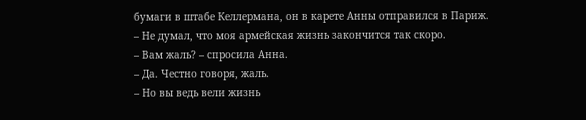бумаги в штабе Келлермана, он в карете Анны отправился в Париж.
– Не думал, что моя армейская жизнь закончится так скоро.
– Вам жаль? – спросила Анна.
– Да. Честно говоря, жаль.
– Но вы ведь вели жизнь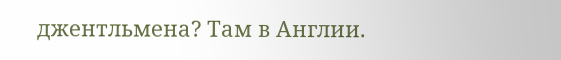джентльмена? Там в Англии.